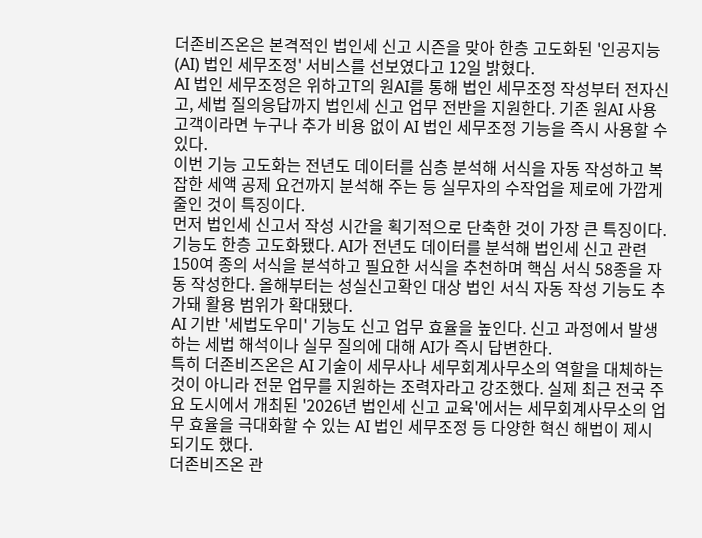더존비즈온은 본격적인 법인세 신고 시즌을 맞아 한층 고도화된 '인공지능(AI) 법인 세무조정' 서비스를 선보였다고 12일 밝혔다.
AI 법인 세무조정은 위하고T의 원AI를 통해 법인 세무조정 작성부터 전자신고, 세법 질의응답까지 법인세 신고 업무 전반을 지원한다. 기존 원AI 사용 고객이라면 누구나 추가 비용 없이 AI 법인 세무조정 기능을 즉시 사용할 수 있다.
이번 기능 고도화는 전년도 데이터를 심층 분석해 서식을 자동 작성하고 복잡한 세액 공제 요건까지 분석해 주는 등 실무자의 수작업을 제로에 가깝게 줄인 것이 특징이다.
먼저 법인세 신고서 작성 시간을 획기적으로 단축한 것이 가장 큰 특징이다. 기능도 한층 고도화됐다. AI가 전년도 데이터를 분석해 법인세 신고 관련 150여 종의 서식을 분석하고 필요한 서식을 추천하며 핵심 서식 58종을 자동 작성한다. 올해부터는 성실신고확인 대상 법인 서식 자동 작성 기능도 추가돼 활용 범위가 확대됐다.
AI 기반 '세법도우미' 기능도 신고 업무 효율을 높인다. 신고 과정에서 발생하는 세법 해석이나 실무 질의에 대해 AI가 즉시 답변한다.
특히 더존비즈온은 AI 기술이 세무사나 세무회계사무소의 역할을 대체하는 것이 아니라 전문 업무를 지원하는 조력자라고 강조했다. 실제 최근 전국 주요 도시에서 개최된 '2026년 법인세 신고 교육'에서는 세무회계사무소의 업무 효율을 극대화할 수 있는 AI 법인 세무조정 등 다양한 혁신 해법이 제시되기도 했다.
더존비즈온 관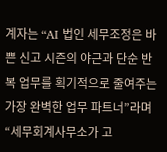계자는 “AI 법인 세무조정은 바쁜 신고 시즌의 야근과 단순 반복 업무를 획기적으로 줄여주는 가장 완벽한 업무 파트너”라며 “세무회계사무소가 고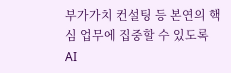부가가치 컨설팅 등 본연의 핵심 업무에 집중할 수 있도록 AI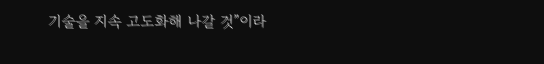기술을 지속 고도화해 나갈 것”이라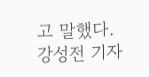고 말했다.
강성전 기자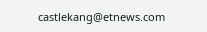castlekang@etnews.com